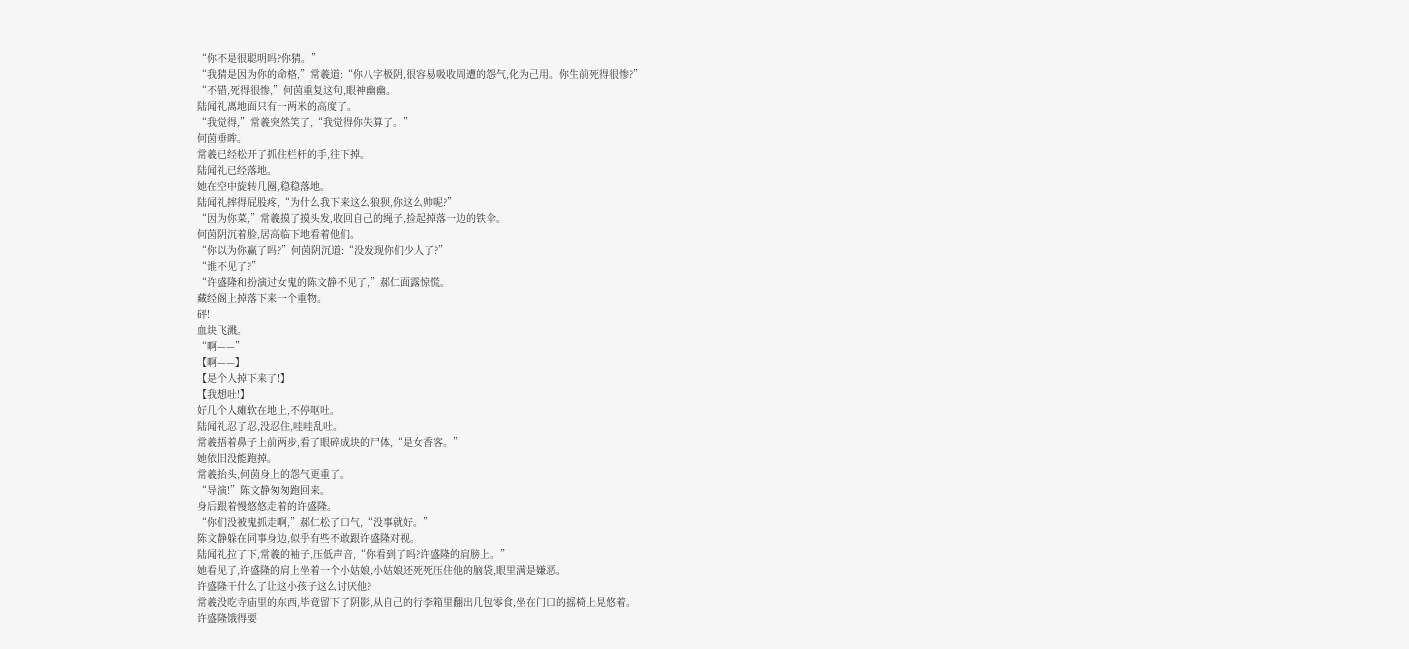“你不是很聪明吗?你猜。”
“我猜是因为你的命格,”常羲道:“你八字极阴,很容易吸收周遭的怨气,化为己用。你生前死得很惨?”
“不错,死得很惨,”何茵重复这句,眼神幽幽。
陆闻礼离地面只有一两米的高度了。
“我觉得,”常羲突然笑了,“我觉得你失算了。”
何茵垂眸。
常羲已经松开了抓住栏杆的手,往下掉。
陆闻礼已经落地。
她在空中旋转几圈,稳稳落地。
陆闻礼摔得屁股疼,“为什么我下来这么狼狈,你这么帅呢?”
“因为你菜,”常羲摸了摸头发,收回自己的绳子,捡起掉落一边的铁伞。
何茵阴沉着脸,居高临下地看着他们。
“你以为你赢了吗?”何茵阴沉道:“没发现你们少人了?”
“谁不见了?”
“许盛隆和扮演过女鬼的陈文静不见了,”郝仁面露惊慌。
藏经阁上掉落下来一个重物。
砰!
血块飞溅。
“啊——”
【啊——】
【是个人掉下来了!】
【我想吐!】
好几个人瘫软在地上,不停呕吐。
陆闻礼忍了忍,没忍住,哇哇乱吐。
常羲捂着鼻子上前两步,看了眼碎成块的尸体,“是女香客。”
她依旧没能跑掉。
常羲抬头,何茵身上的怨气更重了。
“导演!”陈文静匆匆跑回来。
身后跟着慢悠悠走着的许盛隆。
“你们没被鬼抓走啊,”郝仁松了口气,“没事就好。”
陈文静躲在同事身边,似乎有些不敢跟许盛隆对视。
陆闻礼拉了下,常羲的袖子,压低声音,“你看到了吗?许盛隆的肩膀上。”
她看见了,许盛隆的肩上坐着一个小姑娘,小姑娘还死死压住他的脑袋,眼里满是嫌恶。
许盛隆干什么了让这小孩子这么讨厌他?
常羲没吃寺庙里的东西,毕竟留下了阴影,从自己的行李箱里翻出几包零食,坐在门口的摇椅上晃悠着。
许盛隆饿得要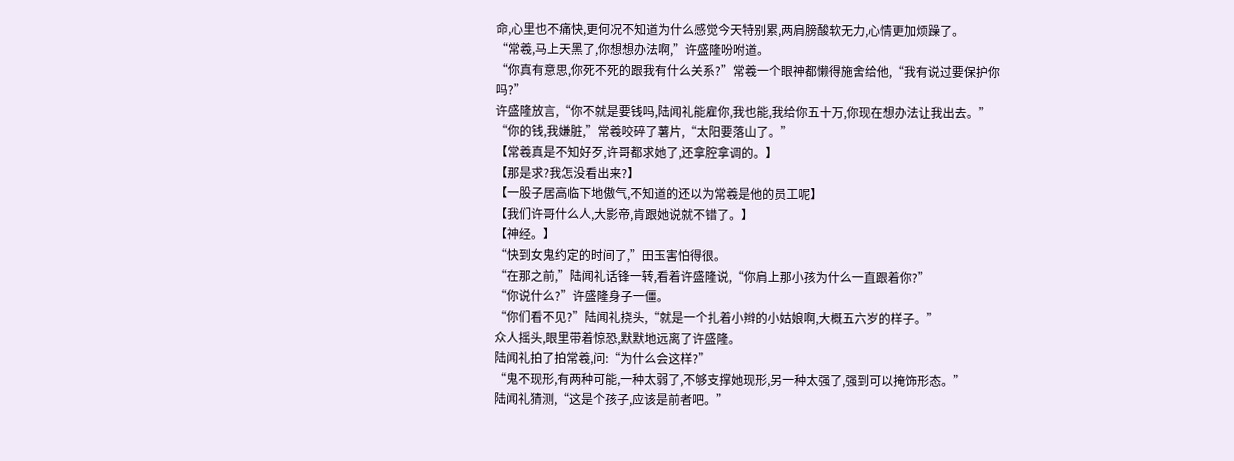命,心里也不痛快,更何况不知道为什么感觉今天特别累,两肩膀酸软无力,心情更加烦躁了。
“常羲,马上天黑了,你想想办法啊,”许盛隆吩咐道。
“你真有意思,你死不死的跟我有什么关系?”常羲一个眼神都懒得施舍给他,“我有说过要保护你吗?”
许盛隆放言,“你不就是要钱吗,陆闻礼能雇你,我也能,我给你五十万,你现在想办法让我出去。”
“你的钱,我嫌脏,”常羲咬碎了薯片,“太阳要落山了。”
【常羲真是不知好歹,许哥都求她了,还拿腔拿调的。】
【那是求?我怎没看出来?】
【一股子居高临下地傲气,不知道的还以为常羲是他的员工呢】
【我们许哥什么人,大影帝,肯跟她说就不错了。】
【神经。】
“快到女鬼约定的时间了,”田玉害怕得很。
“在那之前,”陆闻礼话锋一转,看着许盛隆说,“你肩上那小孩为什么一直跟着你?”
“你说什么?”许盛隆身子一僵。
“你们看不见?”陆闻礼挠头,“就是一个扎着小辫的小姑娘啊,大概五六岁的样子。”
众人摇头,眼里带着惊恐,默默地远离了许盛隆。
陆闻礼拍了拍常羲,问:“为什么会这样?”
“鬼不现形,有两种可能,一种太弱了,不够支撑她现形,另一种太强了,强到可以掩饰形态。”
陆闻礼猜测,“这是个孩子,应该是前者吧。”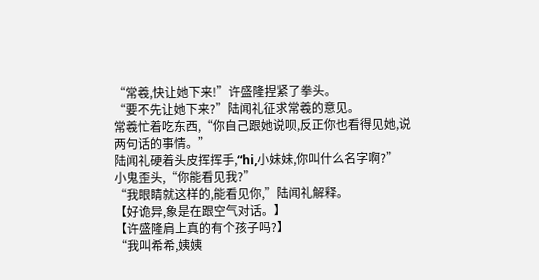“常羲,快让她下来!”许盛隆捏紧了拳头。
“要不先让她下来?”陆闻礼征求常羲的意见。
常羲忙着吃东西,“你自己跟她说呗,反正你也看得见她,说两句话的事情。”
陆闻礼硬着头皮挥挥手,“hi,小妹妹,你叫什么名字啊?”
小鬼歪头,“你能看见我?”
“我眼睛就这样的,能看见你,”陆闻礼解释。
【好诡异,象是在跟空气对话。】
【许盛隆肩上真的有个孩子吗?】
“我叫希希,姨姨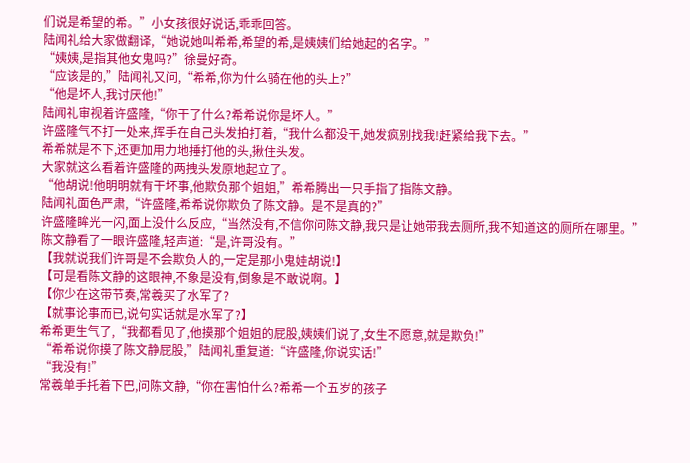们说是希望的希。”小女孩很好说话,乖乖回答。
陆闻礼给大家做翻译,“她说她叫希希,希望的希,是姨姨们给她起的名字。”
“姨姨,是指其他女鬼吗?”徐曼好奇。
“应该是的,”陆闻礼又问,“希希,你为什么骑在他的头上?”
“他是坏人,我讨厌他!”
陆闻礼审视着许盛隆,“你干了什么?希希说你是坏人。”
许盛隆气不打一处来,挥手在自己头发拍打着,“我什么都没干,她发疯别找我!赶紧给我下去。”
希希就是不下,还更加用力地捶打他的头,揪住头发。
大家就这么看着许盛隆的两拽头发原地起立了。
“他胡说!他明明就有干坏事,他欺负那个姐姐,”希希腾出一只手指了指陈文静。
陆闻礼面色严肃,“许盛隆,希希说你欺负了陈文静。是不是真的?”
许盛隆眸光一闪,面上没什么反应,“当然没有,不信你问陈文静,我只是让她带我去厕所,我不知道这的厕所在哪里。”
陈文静看了一眼许盛隆,轻声道:“是,许哥没有。”
【我就说我们许哥是不会欺负人的,一定是那小鬼娃胡说!】
【可是看陈文静的这眼神,不象是没有,倒象是不敢说啊。】
【你少在这带节奏,常羲买了水军了?
【就事论事而已,说句实话就是水军了?】
希希更生气了,“我都看见了,他摸那个姐姐的屁股,姨姨们说了,女生不愿意,就是欺负!”
“希希说你摸了陈文静屁股,”陆闻礼重复道:“许盛隆,你说实话!”
“我没有!”
常羲单手托着下巴,问陈文静,“你在害怕什么?希希一个五岁的孩子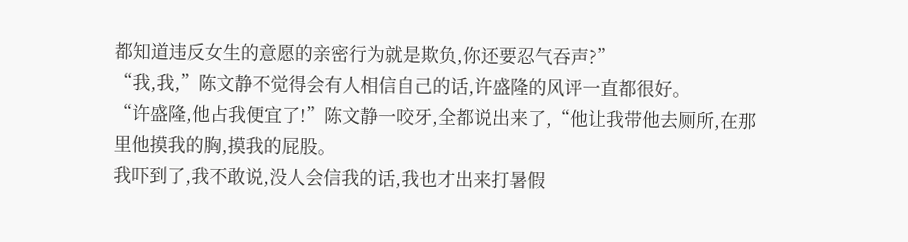都知道违反女生的意愿的亲密行为就是欺负,你还要忍气吞声?”
“我,我,”陈文静不觉得会有人相信自己的话,许盛隆的风评一直都很好。
“许盛隆,他占我便宜了!”陈文静一咬牙,全都说出来了,“他让我带他去厕所,在那里他摸我的胸,摸我的屁股。
我吓到了,我不敢说,没人会信我的话,我也才出来打暑假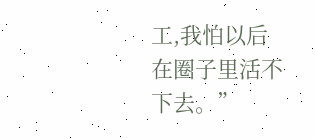工,我怕以后在圈子里活不下去。”